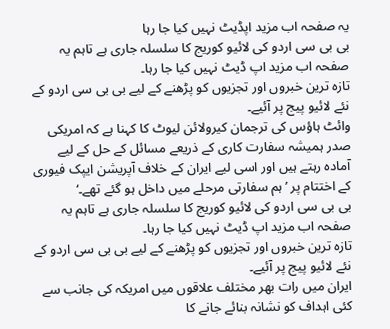یہ صفحہ اب مزید اپڈیٹ نہیں کیا جا رہا
بی بی سی اردو کی لائیو کوریج کا سلسلہ جاری ہے تاہم یہ صفحہ اب مزید اپ ڈیٹ نہیں کیا جا رہا۔
تازہ ترین خبروں اور تجزیوں کو پڑھنے کے لیے بی بی سی اردو کے نئے لائیو پیج پر آئیے۔
وائٹ ہاؤس کی ترجمان کیرولائن لیوٹ کا کہنا ہے کہ امریکی صدر ہمیشہ سفارت کاری کے ذریعے مسائل کے حل کے لیے آمادہ رہتے ہیں اور اسی لیے ایران کے خلاف آپریشن ایپک فیوری کے اختتام پر ’ہم سفارتی مرحلے میں داخل ہو گئے تھے۔‘
بی بی سی اردو کی لائیو کوریج کا سلسلہ جاری ہے تاہم یہ صفحہ اب مزید اپ ڈیٹ نہیں کیا جا رہا۔
تازہ ترین خبروں اور تجزیوں کو پڑھنے کے لیے بی بی سی اردو کے نئے لائیو پیج پر آئیے۔
ایران میں رات بھر مختلف علاقوں میں امریکہ کی جانب سے کئی اہداف کو نشانہ بنائے جانے کا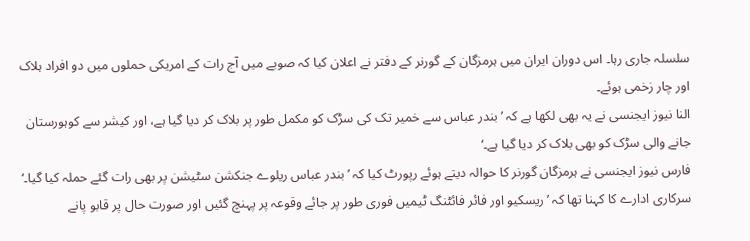سلسلہ جاری رہا۔ اس دوران ایران میں ہرمزگان کے گورنر کے دفتر نے اعلان کیا کہ صوبے میں آج رات کے امریکی حملوں میں دو افراد ہلاک اور چار زخمی ہوئے۔
النا نیوز ایجنسی نے یہ بھی لکھا ہے کہ ’بندر عباس سے خمیر تک کی سڑک کو مکمل طور پر بلاک کر دیا گیا ہے، اور کیشر سے کوہورستان جانے والی سڑک کو بھی بلاک کر دیا گیا ہے۔‘
فارس نیوز ایجنسی نے ہرمزگان گورنر کا حوالہ دیتے ہوئے رپورٹ کیا کہ ’بندر عباس ریلوے جنکشن سٹیشن پر بھی رات گئے حملہ کیا گیا۔‘
سرکاری ادارے کا کہنا تھا کہ ’ریسکیو اور فائر فائٹنگ ٹیمیں فوری طور پر جائے وقوعہ پر پہنچ گئیں اور صورت حال پر قابو پانے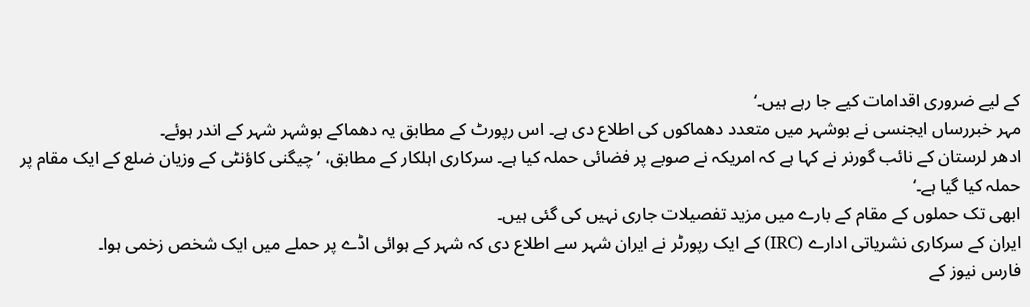کے لیے ضروری اقدامات کیے جا رہے ہیں۔‘
مہر خبررساں ایجنسی نے بوشہر میں متعدد دھماکوں کی اطلاع دی ہے۔ اس رپورٹ کے مطابق یہ دھماکے بوشہر شہر کے اندر ہوئے۔
ادھر لرستان کے نائب گورنر نے کہا ہے کہ امریکہ نے صوبے پر فضائی حملہ کیا ہے۔ سرکاری اہلکار کے مطابق، ’چیگنی کاؤنٹی کے وزیان ضلع کے ایک مقام پر حملہ کیا گیا ہے۔‘
ابھی تک حملوں کے مقام کے بارے میں مزید تفصیلات جاری نہیں کی گئی ہیں۔
ایران کے سرکاری نشریاتی ادارے (IRC) کے ایک رپورٹر نے ایران شہر سے اطلاع دی کہ شہر کے ہوائی اڈے پر حملے میں ایک شخص زخمی ہوا۔
فارس نیوز کے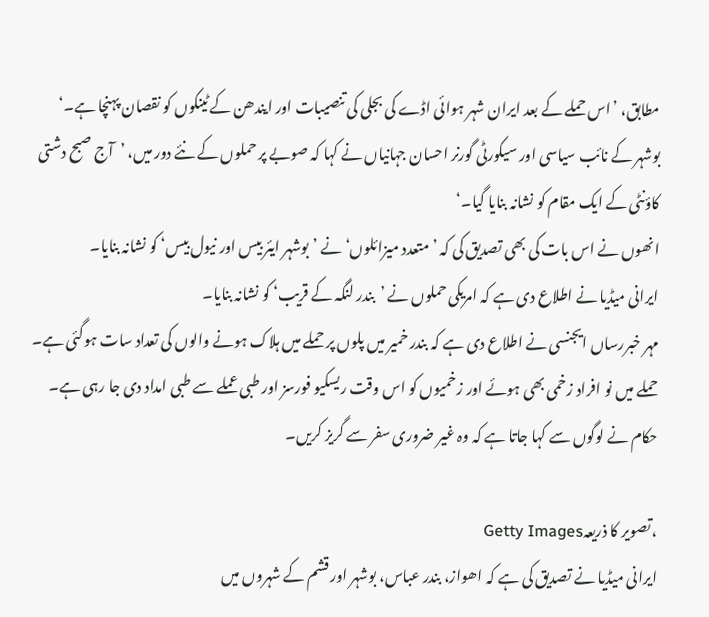مطابق، ’اس حملے کے بعد ایران شہر ہوائی اڈے کی بجلی کی تنصیبات اور ایندھن کے ٹینکوں کو نقصان پہنچا ہے۔‘
بوشہر کے نائب سیاسی اور سیکورٹی گورنر احسان جہانیاں نے کہا کہ صوبے پر حملوں کے نئے دور میں، ’آج صبح دشتی کاؤنٹی کے ایک مقام کو نشانہ بنایا گیا۔‘
انھوں نے اس بات کی بھی تصدیق کی کہ ’متعدد میزائلوں‘ نے ’بوشہر ایئر بیس اور نیول بیس‘ کو نشانہ بنایا۔
ایرانی میڈیا نے اطلاع دی ہے کہ امریکی حملوں نے ’بندر لنگہ کے قریب‘ کو نشانہ بنایا۔
مہر خبررساں ایجنسی نے اطلاع دی ہے کہ بندر خمیر میں پلوں پر حملے میں ہلاک ہونے والوں کی تعداد سات ہوگئی ہے۔ حملے میں نو افراد زخمی بھی ہوئے اور زخمیوں کو اس وقت ریسکیو فورسز اور طبی عملے سے طبی امداد دی جا رہی ہے۔
حکام نے لوگوں سے کہا جاتا ہے کہ وہ غیر ضروری سفر سے گریز کریں۔

،تصویر کا ذریعہGetty Images
ایرانی میڈیا نے تصدیق کی ہے کہ اھواز، بندر عباس، بوشہر اور قشم کے شہروں میں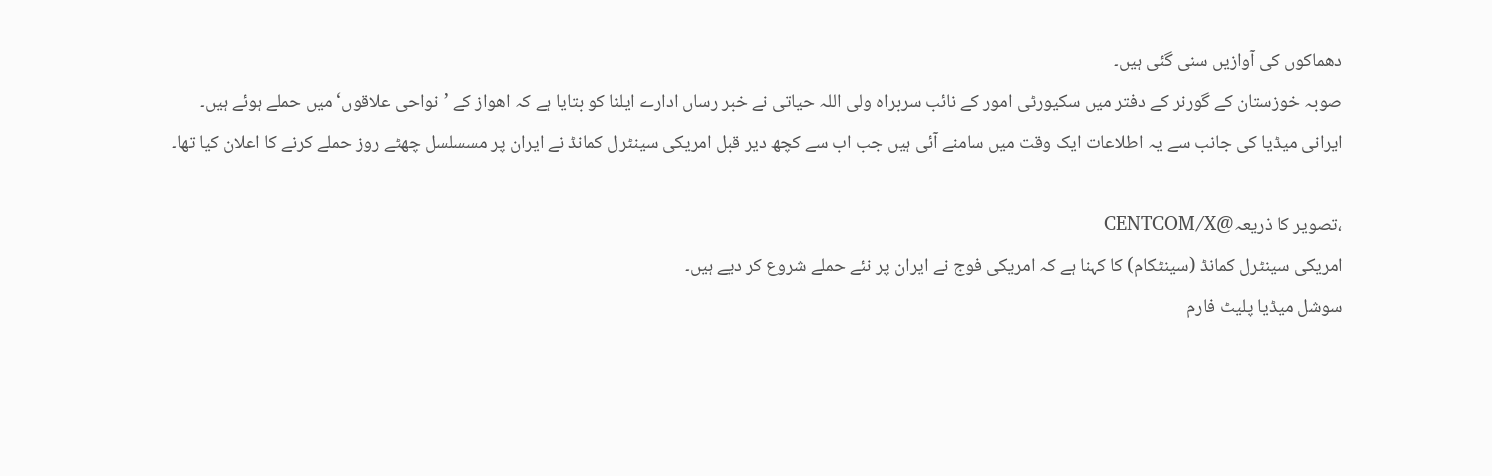دھماکوں کی آوازیں سنی گئی ہیں۔
صوبہ خوزستان کے گورنر کے دفتر میں سکیورٹی امور کے نائب سربراہ ولی اللہ حیاتی نے خبر رساں ادارے ایلنا کو بتایا ہے کہ اھواز کے ’نواحی علاقوں‘ میں حملے ہوئے ہیں۔
ایرانی میڈیا کی جانب سے یہ اطلاعات ایک وقت میں سامنے آئی ہیں جب اب سے کچھ دیر قبل امریکی سینٹرل کمانڈ نے ایران پر مسسلسل چھٹے روز حملے کرنے کا اعلان کیا تھا۔

،تصویر کا ذریعہ@CENTCOM/X
امریکی سینٹرل کمانڈ (سینٹکام) کا کہنا ہے کہ امریکی فوج نے ایران پر نئے حملے شروع کر دیے ہیں۔
سوشل میڈیا پلیٹ فارم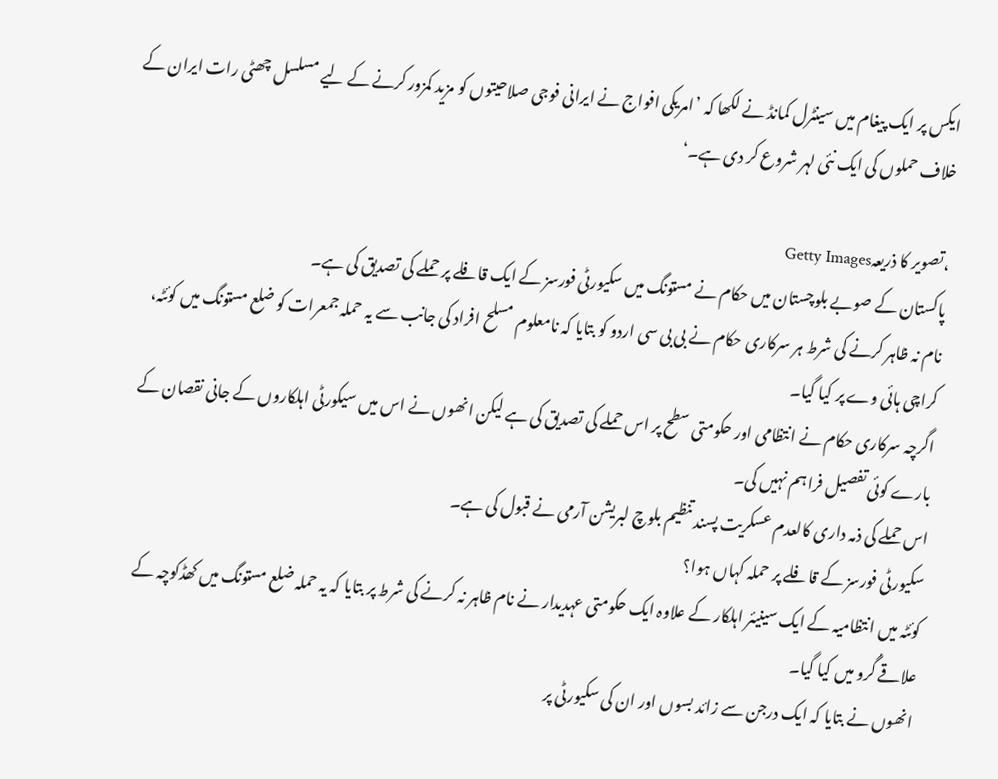ایکس پر ایک پیغام میں سینٹرل کمانڈ نے لکھا کہ ’امریکی افواج نے ایرانی فوجی صلاحیتوں کو مزید کمزور کرنے کے لیے مسلسل چھٹی رات ایران کے خلاف حملوں کی ایک نئی لہر شروع کر دی ہے۔‘

،تصویر کا ذریعہGetty Images
پاکستان کے صوبے بلوچستان میں حکام نے مستونگ میں سکیورٹی فورسز کے ایک قافلے پر حملے کی تصدیق کی ہے۔
نام نہ ظاہر کرنے کی شرط ہر سرکاری حکام نے بی بی سی اردو کو بتایا کہ نامعلوم مسلح افراد کی جانب سے یہ حملہ جمعرات کو ضلع مستونگ میں کوئٹہ، کراچی ہائی وے پر کیا گیا۔
اگرچہ سرکاری حکام نے انتظامی اور حکومتی سطح پر اس حملے کی تصدیق کی ہے لیکن انھوں نے اس میں سیکورٹی اہلکاروں کے جانی نقصان کے بارے کوئی تفصیل فراہم نہیں کی۔
اس حملے کی ذمہ داری کالعدم عسکریت پسند تنظیم بلوچ لبریشن آرمی نے قبول کی ہے۔
سکیورٹی فورسز کے قافلے پر حملہ کہاں ہوا؟
کوئٹہ میں انتظامیہ کے ایک سینیئر اہلکار کے علاوہ ایک حکومتی عہدیدار نے نام ظاہر نہ کرنے کی شرط پر بتایا کہ یہ حملہ ضلع مستونگ میں کھڈکوچہ کے علاقے گُرو میں کیا گیا۔
انھوں نے بتایا کہ ایک درجن سے زائد بسوں اور ان کی سکیورٹی پر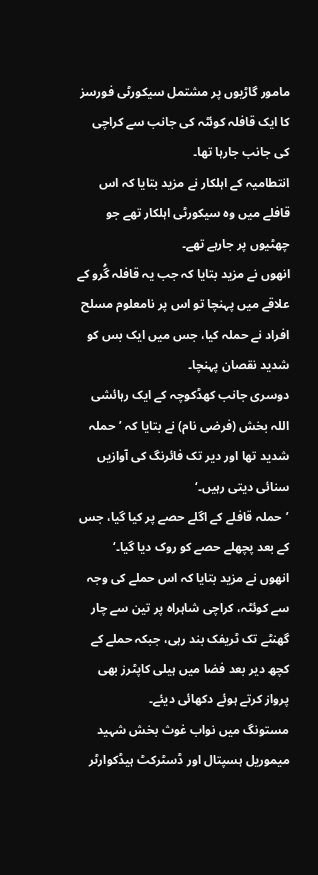مامور گاڑیوں پر مشتمل سیکورٹی فورسز کا ایک قافلہ کوئٹہ کی جانب سے کراچی کی جانب جارہا تھا۔
انتطامیہ کے اہلکار نے مزید بتایا کہ اس قافلے میں وہ سیکورٹی اہلکار تھے جو چھٹیوں پر جارہے تھے۔
انھوں نے مزید بتایا کہ جب یہ قافلہ گُرو کے علاقے میں پہنچا تو اس پر نامعلوم مسلح افراد نے حملہ کیا، جس میں ایک بس کو شدید نقصان پہنچا۔
دوسری جانب کھڈکوچہ کے ایک رہائشی اللہ بخش (فرضی نام) نے بتایا کہ ’حملہ شدید تھا اور دیر تک فائرنگ کی آوازیں سنائی دیتی رہیں۔‘
’حملہ قافلے کے اگلے حصے پر کیا گیا، جس کے بعد پچھلے حصے کو روک دیا گیا۔‘
انھوں نے مزید بتایا کہ اس حملے کی وجہ سے کوئٹہ، کراچی شاہراہ پر تین سے چار گھنٹے تک ٹریفک بند رہی، جبکہ حملے کے کچھ دیر بعد فضا میں ہیلی کاپٹرز بھی پرواز کرتے ہوئے دکھائی دیئے۔
مستونگ میں نواب غوث بخش شہید میموریل ہسپتال اور ڈسٹرکٹ ہیڈکوارٹر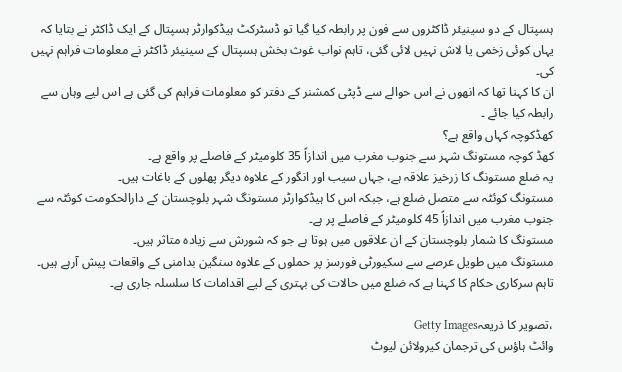ہسپتال کے دو سینیئر ڈاکٹروں سے فون پر رابطہ کیا گیا تو ڈسٹرکٹ ہیڈکوارٹر ہسپتال کے ایک ڈاکٹر نے بتایا کہ یہاں کوئی زخمی یا لاش نہیں لائی گئی، تاہم نواب غوث بخش ہسپتال کے سینیئر ڈاکٹر نے معلومات فراہم نہیں کی۔
ان کا کہنا تھا کہ انھوں نے اس حوالے سے ڈپٹی کمشنر کے دفتر کو معلومات فراہم کی گئی ہے اس لیے وہاں سے رابطہ کیا جائے ۔
کھڈکوچہ کہاں واقع ہے؟
کھڈ کوچہ مستونگ شہر سے جنوب مغرب میں اندازاً 35 کلومیٹر کے فاصلے پر واقع ہے۔
یہ ضلع مستونگ کا زرخیز علاقہ ہے، جہاں سیب اور انگور کے علاوہ دیگر پھلوں کے باغات ہیں۔
مستونگ کوئٹہ سے متصل ضلع ہے، جبکہ اس کا ہیڈکوارٹر مستونگ شہر بلوچستان کے دارالحکومت کوئٹہ سے جنوب مغرب میں اندازاً 45 کلومیٹر کے فاصلے پر ہے۔
مستونگ کا شمار بلوچستان کے ان علاقوں میں ہوتا ہے جو کہ شورش سے زیادہ متاثر ہیں۔
مستونگ میں طویل عرصے سے سکیورٹی فورسز پر حملوں کے علاوہ سنگین بدامنی کے واقعات پیش آرہے ہیں۔
تاہم سرکاری حکام کا کہنا ہے کہ ضلع میں حالات کی بہتری کے لیے اقدامات کا سلسلہ جاری ہے۔

،تصویر کا ذریعہGetty Images
وائٹ ہاؤس کی ترجمان کیرولائن لیوٹ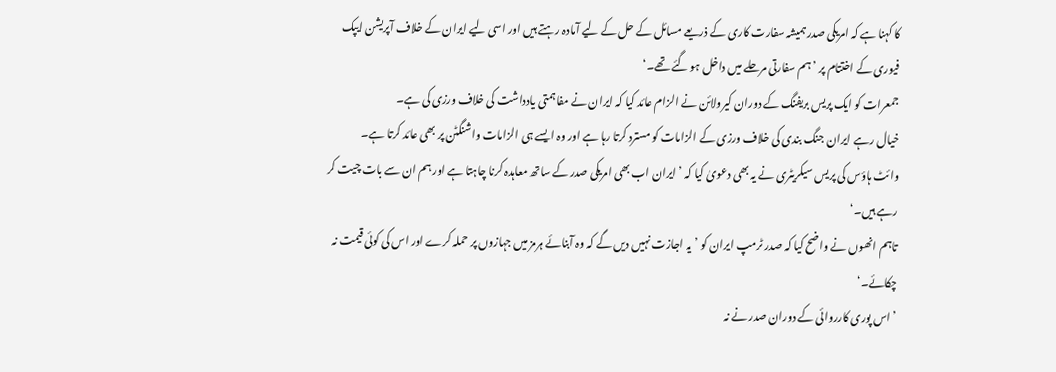کا کہنا ہے کہ امریکی صدر ہمیشہ سفارت کاری کے ذریعے مسائل کے حل کے لیے آمادہ رہتے ہیں اور اسی لیے ایران کے خلاف آپریشن ایپک فیوری کے اختتام پر ’ہم سفارتی مرحلے میں داخل ہو گئے تھے۔‘
جمعرات کو ایک پریس بریفنگ کے دوران کیرولائن نے الزام عائد کیا کہ ایران نے مفاہمتی یادداشت کی خلاف ورزی کی ہے۔
خیال رہے ایران جنگ بندی کی خلاف ورزی کے الزامات کو مسترد کرتا رہا ہے اور وہ ایسے ہی الزامات واشنگٹن پر بھی عائد کرتا ہے۔
وائٹ ہاؤس کی پریس سیکریٹری نے یہ بھی دعویٰ کیا کہ ’ایران اب بھی امریکی صدر کے ساتھ معاہدہ کرنا چاہتا ہے اور ہم ان سے بات چیت کر رہے ہیں۔‘
تاہم انھوں نے واضح کیا کہ صدر ٹرمپ ایران کو ’یہ اجازت نہیں دیں گے کہ وہ آبنائے ہرمز میں جہازوں پر حملہ کرے اور اس کی کوئی قیمت نہ چکائے۔‘
’ اس پوری کارروائی کے دوران صدر نے نہ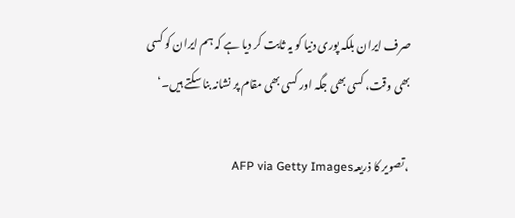صرف ایران بلکہ پوری دنیا کو یہ ثابت کر دیا ہے کہ ہم ایران کو کسی بھی وقت، کسی بھی جگہ اور کسی بھی مقام پر نشانہ بنا سکتے ہیں۔‘

،تصویر کا ذریعہAFP via Getty Images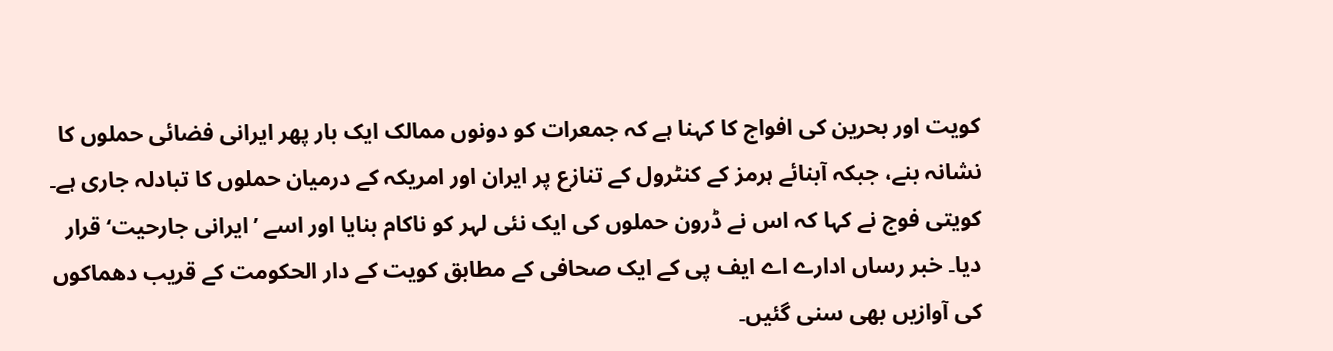کویت اور بحرین کی افواج کا کہنا ہے کہ جمعرات کو دونوں ممالک ایک بار پھر ایرانی فضائی حملوں کا نشانہ بنے، جبکہ آبنائے ہرمز کے کنٹرول کے تنازع پر ایران اور امریکہ کے درمیان حملوں کا تبادلہ جاری ہے۔
کویتی فوج نے کہا کہ اس نے ڈرون حملوں کی ایک نئی لہر کو ناکام بنایا اور اسے ’ایرانی جارحیت‘ قرار دیا۔ خبر رساں ادارے اے ایف پی کے ایک صحافی کے مطابق کویت کے دار الحکومت کے قریب دھماکوں کی آوازیں بھی سنی گئیں۔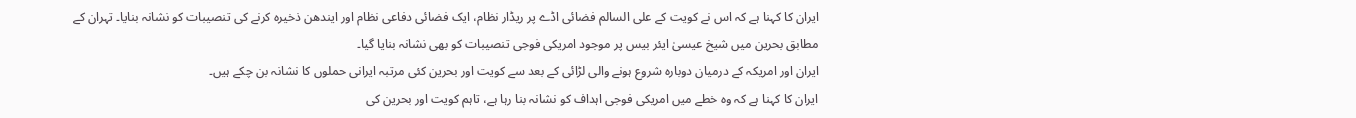ایران کا کہنا ہے کہ اس نے کویت کے علی السالم فضائی اڈے پر ریڈار نظام، ایک فضائی دفاعی نظام اور ایندھن ذخیرہ کرنے کی تنصیبات کو نشانہ بنایا۔ تہران کے مطابق بحرین میں شیخ عیسیٰ ایئر بیس پر موجود امریکی فوجی تنصیبات کو بھی نشانہ بنایا گیا۔
ایران اور امریکہ کے درمیان دوبارہ شروع ہونے والی لڑائی کے بعد سے کویت اور بحرین کئی مرتبہ ایرانی حملوں کا نشانہ بن چکے ہیں۔
ایران کا کہنا ہے کہ وہ خطے میں امریکی فوجی اہداف کو نشانہ بنا رہا ہے، تاہم کویت اور بحرین کی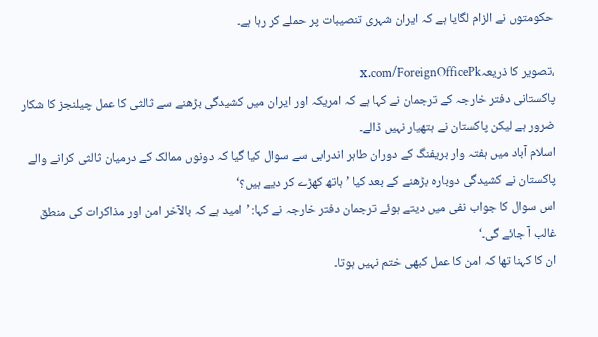حکومتوں نے الزام لگایا ہے کہ ایران شہری تنصیبات پر حملے کر رہا ہے۔

،تصویر کا ذریعہx.com/ForeignOfficePk
پاکستانی دفتر خارجہ کے ترجمان نے کہا ہے کہ امریکہ اور ایران میں کشیدگی بڑھنے سے ثالثی کا عمل چیلنجز کا شکار ضرور ہے لیکن پاکستان نے ہتھیار نہیں ڈالے۔
اسلام آباد میں ہفتہ وار بریفنگ کے دوران طاہر اندرابی سے سوال کیا گیا کہ دونوں ممالک کے درمیان ثالثی کرانے والے پاکستان نے کشیدگی دوبارہ بڑھنے کے بعد کیا ’ہاتھ کھڑے کر دیے ہیں؟‘
اس سوال کا جواب نفی میں دیتے ہوئے ترجمان دفتر خارجہ نے کہا: ’امید ہے کہ بالآخر امن اور مذاکرات کی منطق غالب آ جائے گی۔‘
ان کا کہنا تھا کہ امن کا عمل کبھی ختم نہیں ہوتا۔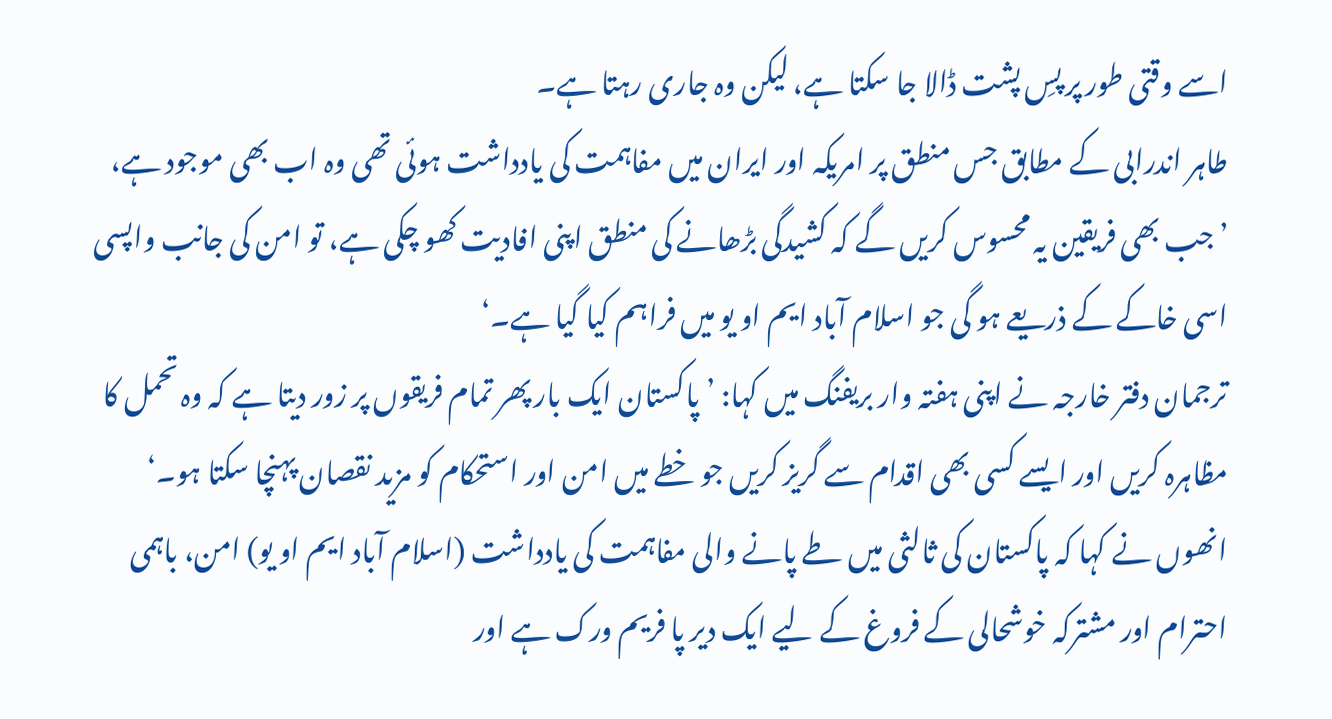اسے وقتی طور پر پسِ پشت ڈالا جا سکتا ہے، لیکن وہ جاری رہتا ہے۔
طاہر اندرابی کے مطابق جس منطق پر امریکہ اور ایران میں مفاہمت کی یادداشت ہوئی تھی وہ اب بھی موجود ہے، ’جب بھی فریقین یہ محسوس کریں گے کہ کشیدگی بڑھانے کی منطق اپنی افادیت کھو چکی ہے، تو امن کی جانب واپسی اسی خاکے کے ذریعے ہو گی جو اسلام آباد ایم او یو میں فراہم کیا گیا ہے۔‘
ترجمان دفتر خارجہ نے اپنی ہفتہ وار بریفنگ میں کہا: ’پاکستان ایک بار پھر تمام فریقوں پر زور دیتا ہے کہ وہ تحمل کا مظاہرہ کریں اور ایسے کسی بھی اقدام سے گریز کریں جو خطے میں امن اور استحکام کو مزید نقصان پہنچا سکتا ہو۔‘
انھوں نے کہا کہ پاکستان کی ثالثی میں طے پانے والی مفاہمت کی یادداشت (اسلام آباد ایم او یو) امن، باہمی احترام اور مشترکہ خوشحالی کے فروغ کے لیے ایک دیر پا فریم ورک ہے اور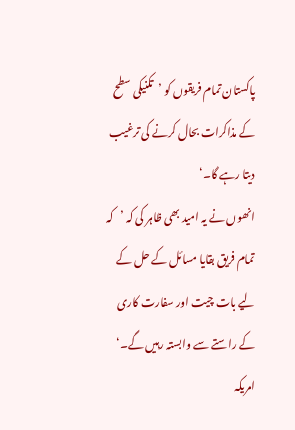پاکستان تمام فریقوں کو ’تکنیکی سطح کے مذاکرات بحال کرنے کی ترغیب دیتا رہے گا۔‘
انھوں نے یہ امید بھی ظاہر کی کہ ’کہ تمام فریق بقایا مسائل کے حل کے لیے بات چیت اور سفارت کاری کے راستے سے وابستہ رہیں گے۔‘
امریکہ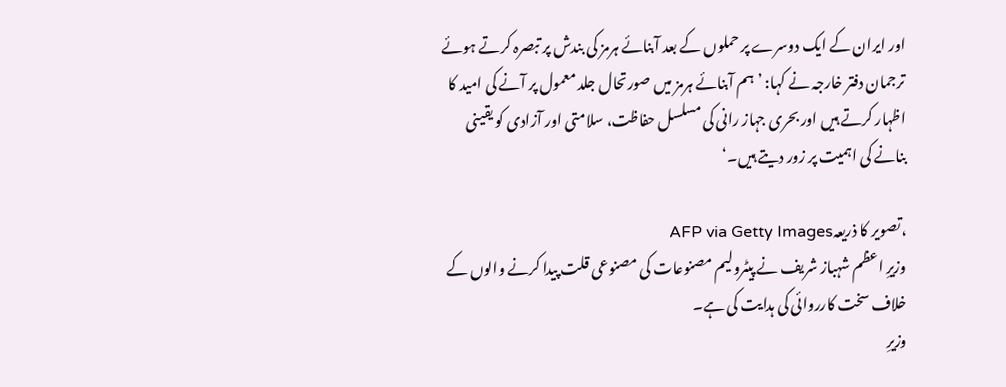اور ایران کے ایک دوسرے پر حملوں کے بعد آبنائے ہرمز کی بندش پر تبصرہ کرتے ہوئے ترجمان دفتر خارجہ نے کہا: ’ہم آبنائے ہرمز میں صورتحال جلد معمول پر آنے کی امید کا اظہار کرتے ہیں اور بحری جہاز رانی کی مسلسل حفاظت، سلامتی اور آزادی کو یقینی بنانے کی اہمیت پر زور دیتے ہیں۔‘

،تصویر کا ذریعہAFP via Getty Images
وزیرِ اعظم شہباز شریف نے پیٹرولیم مصنوعات کی مصنوعی قلت پیدا کرنے والوں کے خلاف سخت کارروائی کی ہدایت کی ہے۔
وزیرِ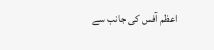اعظم آفس کی جانب سے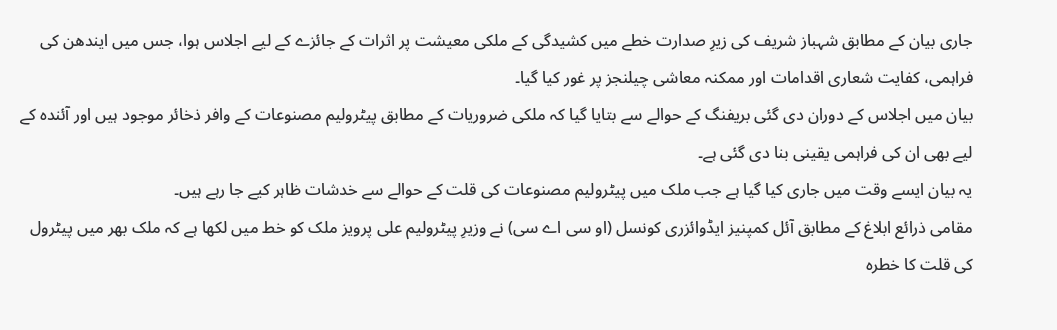جاری بیان کے مطابق شہباز شریف کی زیرِ صدارت خطے میں کشیدگی کے ملکی معیشت پر اثرات کے جائزے کے لیے اجلاس ہوا، جس میں ایندھن کی فراہمی، کفایت شعاری اقدامات اور ممکنہ معاشی چیلنجز پر غور کیا گیا۔
بیان میں اجلاس کے دوران دی گئی بریفنگ کے حوالے سے بتایا گیا کہ ملکی ضروریات کے مطابق پیٹرولیم مصنوعات کے وافر ذخائر موجود ہیں اور آئندہ کے لیے بھی ان کی فراہمی یقینی بنا دی گئی ہے۔
یہ بیان ایسے وقت میں جاری کیا گیا ہے جب ملک میں پیٹرولیم مصنوعات کی قلت کے حوالے سے خدشات ظاہر کیے جا رہے ہیں۔
مقامی ذرائع ابلاغ کے مطابق آئل کمپنیز ایڈوائزری کونسل (او سی اے سی) نے وزیرِ پیٹرولیم علی پرویز ملک کو خط میں لکھا ہے کہ ملک بھر میں پیٹرول کی قلت کا خطرہ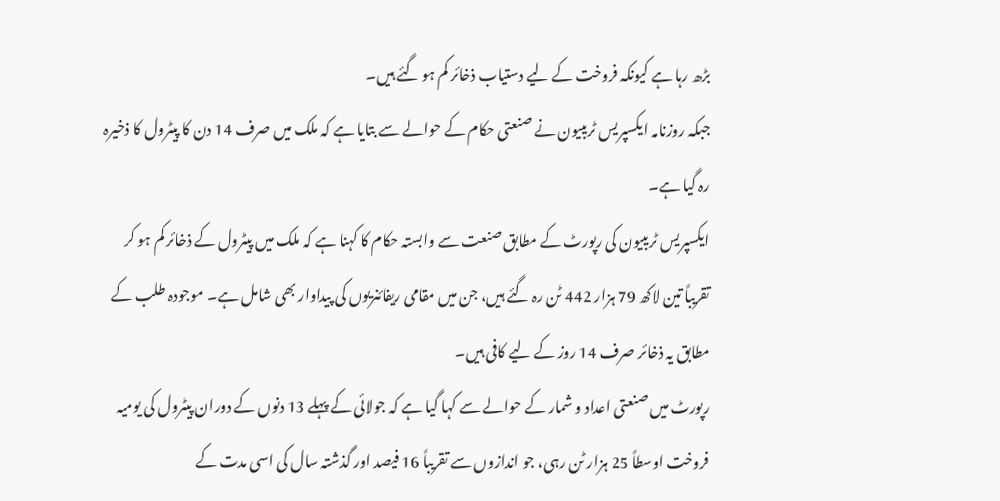بڑھ رہا ہے کیونکہ فروخت کے لیے دستیاب ذخائر کم ہو گئے ہیں۔
جبکہ روزنامہ ایکسپریس ٹریبیون نے صنعتی حکام کے حوالے سے بتایا ہے کہ ملک میں صرف 14 دن کا پیٹرول کا ذخیرہ رہ گیا ہے۔
ایکسپریس ٹریبیون کی رپورٹ کے مطابق صنعت سے وابستہ حکام کا کہنا ہے کہ ملک میں پیٹرول کے ذخائر کم ہو کر تقریباً تین لاکھ 79 ہزار 442 ٹن رہ گئے ہیں، جن میں مقامی ریفائنریوں کی پیداوار بھی شامل ہے۔ موجودہ طلب کے مطابق یہ ذخائر صرف 14 روز کے لیے کافی ہیں۔
رپورٹ میں صنعتی اعداد و شمار کے حوالے سے کہا گیا ہے کہ جولائی کے پہلے 13 دنوں کے دوران پیٹرول کی یومیہ فروخت اوسطاً 25 ہزار ٹن رہی، جو اندازوں سے تقریباً 16 فیصد اور گذشتہ سال کی اسی مدت کے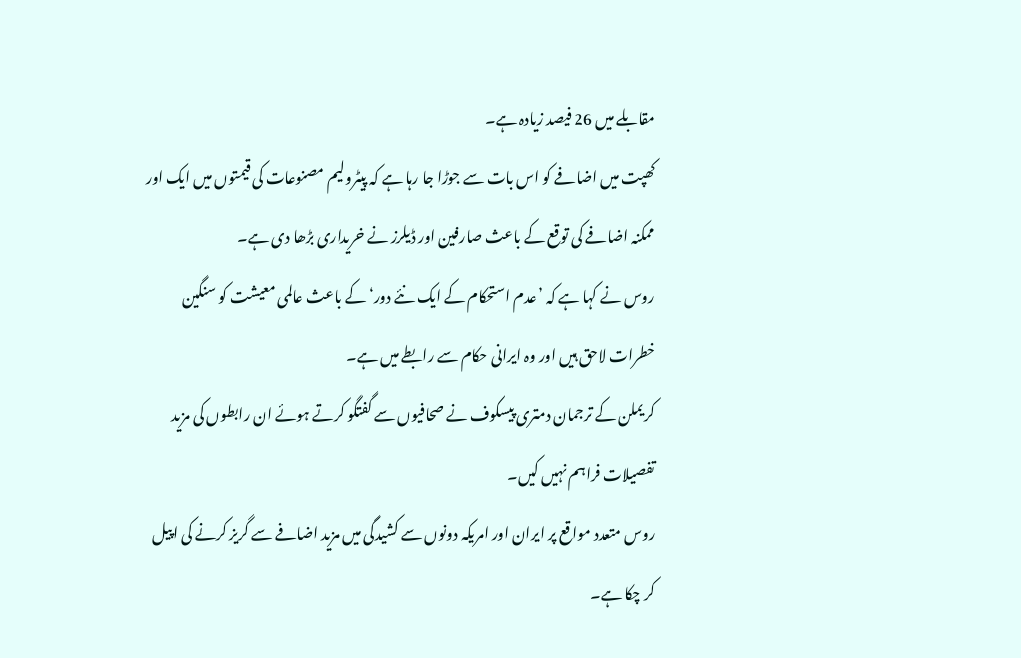مقابلے میں 26 فیصد زیادہ ہے۔
کھپت میں اضافے کو اس بات سے جوڑا جا رہا ہے کہ پیٹرولیم مصنوعات کی قیمتوں میں ایک اور ممکنہ اضافے کی توقع کے باعث صارفین اور ڈیلرز نے خریداری بڑھا دی ہے۔
روس نے کہا ہے کہ ’عدم استحکام کے ایک نئے دور‘ کے باعث عالمی معیشت کو سنگین خطرات لاحق ہیں اور وہ ایرانی حکام سے رابطے میں ہے۔
کریملن کے ترجمان دمتری پیسکوف نے صحافیوں سے گفتگو کرتے ہوئے ان رابطوں کی مزید تفصیلات فراہم نہیں کیں۔
روس متعدد مواقع پر ایران اور امریکہ دونوں سے کشیدگی میں مزید اضافے سے گریز کرنے کی اپیل کر چکا ہے۔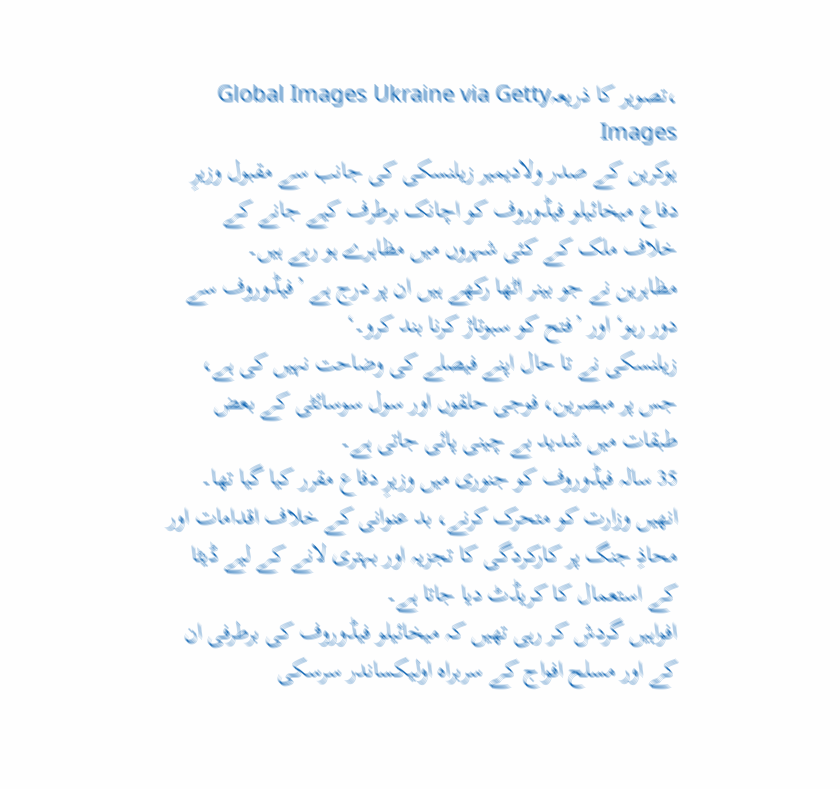،تصویر کا ذریعہGlobal Images Ukraine via Getty Images
یوکرین کے صدر ولادیمیر زیلنسکی کی جانب سے مقبول وزیرِ دفاع میخائیلو فیڈوروف کو اچانک برطرف کیے جانے کے خلاف ملک کے کئی شہروں میں مظاہرے ہو رہے ہیں۔
مظاہرین نے جو بینر اٹھا رکھے ہیں ان پر درج ہے ’فیڈوروف سے دور رہو‘ اور ’فتح کو سبوتاژ کرنا بند کرو۔‘
زیلنسکی نے تا حال اپنے فیصلے کی وضاحت نہیں کی ہے، جس پر مبصرین، فوجی حلقوں اور سول سوسائٹی کے بعض طبقات میں شدید بے چینی پائی جاتی ہے۔
35 سالہ فیڈوروف کو جنوری میں وزیرِ دفاع مقرر کیا گیا تھا۔ انھیں وزارت کو متحرک کرنے، بد عنوانی کے خلاف اقدامات اور محاذِ جنگ پر کارکردگی کا تجزیہ اور بہتری لانے کے لیے ڈیٹا کے استعمال کا کریڈٹ دیا جاتا ہے۔
افواہیں گردش کر رہی تھیں کہ میخائیلو فیڈوروف کی برطرفی ان کے اور مسلح افواج کے سربراہ اولیکساندر سرسکی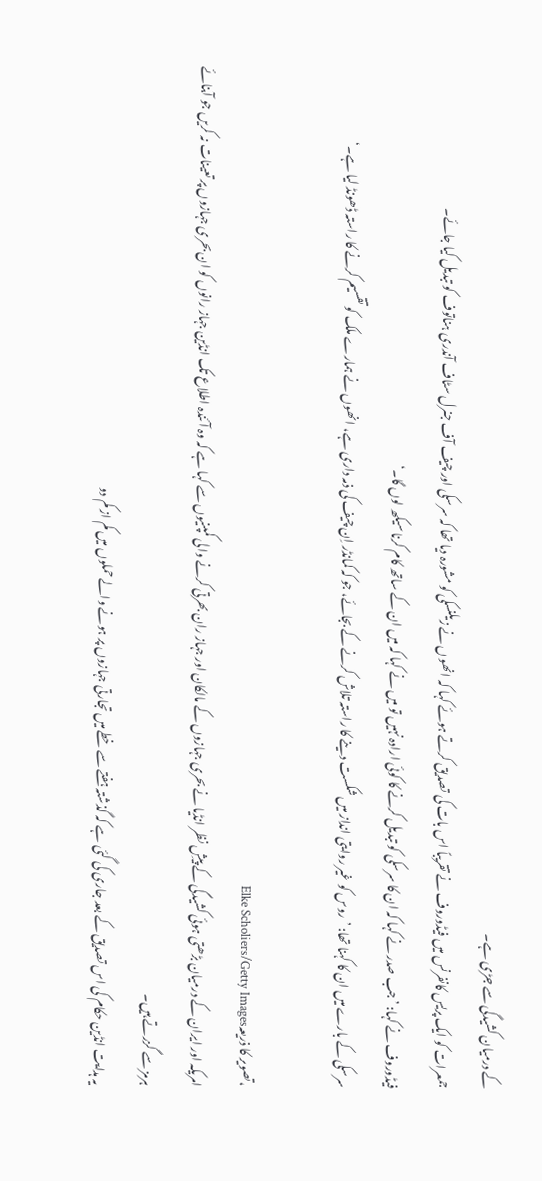کے درمیان کشیدگی سے جڑی ہے۔
جمعرات کو ایک پریس کانفرنس میں فیڈوروف نے تقریباً اس بات کی تصدیق کرتے ہوئے کہا کہ انھوں نے زیلنسکی کو مشورہ دیا تھا کہ سرسکی اور چیف آف جنرل سٹاف آندری ہناتوف کو تبدیل کیا جائے۔
فیڈوروف نے کہا: ’جب صدر نے کہا کہ ان کا سرسکی کو تبدیل کرنے کا کوئی ارادہ نہیں تو میں نے کہا کہ میں ان کے ساتھ کام کرنا سیکھ لوں گا۔‘
سرسکی کے بارے میں ان کا کہنا تھا: ’روس کو غیر روایتی انداز میں شکست دینے کا راستہ تلاش کرنے کے بجائے، جو کہ کمانڈر اِن چیف کی ذمہ داری ہے، انھوں نے ہمارے ملک کو تقسیم کرنے کا راستہ ڈھونڈ لیا ہے۔‘

،تصویر کا ذریعہElke Scholiers/Getty Images
امریکہ اور ایران کے درمیان بڑھتی ہوئی کشیدگی کے پیشِ نظر انڈیا نے بحری جہازوں کے مالکان اور جہاز ران بھرتی کرنے والی کمپنیوں سے کہا ہے کہ وہ آئندہ اطلاع تک انڈین جہاز رانوں کو ان بحری جہازوں پر تعینات نہ کریں جو آبنائے ہرمز سے گزرتے ہیں۔
یہ ہدایت انڈین حکام کی اس تصدیق کے بعد جاری کی گئی ہے کہ گذشتہ ہفتے سے خطے میں تجارتی جہازوں پر ہونے والے حملوں میں کم از کم دو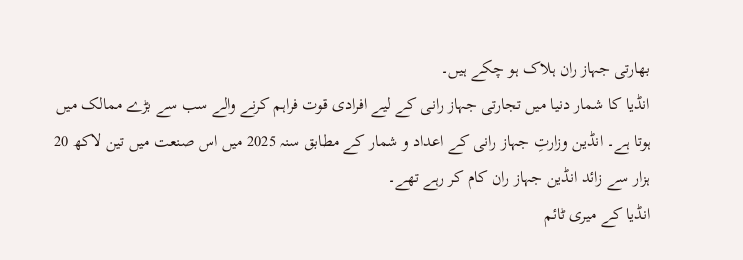بھارتی جہاز ران ہلاک ہو چکے ہیں۔
انڈیا کا شمار دنیا میں تجارتی جہاز رانی کے لیے افرادی قوت فراہم کرنے والے سب سے بڑے ممالک میں ہوتا ہے۔ انڈین وزارتِ جہاز رانی کے اعداد و شمار کے مطابق سنہ 2025 میں اس صنعت میں تین لاکھ 20 ہزار سے زائد انڈین جہاز ران کام کر رہے تھے۔
انڈیا کے میری ٹائم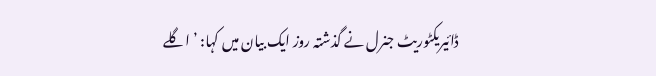ڈائیریکٹوریٹ جنرل نے گذشتہ روز ایک بیان میں کہا: ’اگلے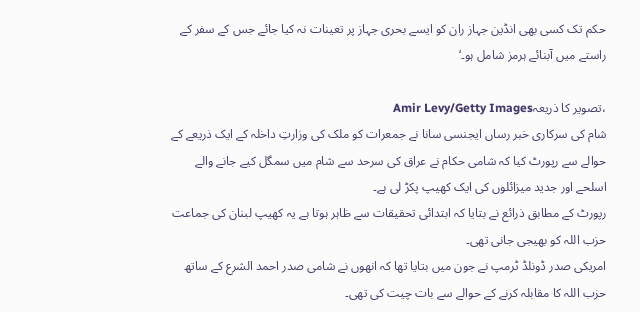حکم تک کسی بھی انڈین جہاز ران کو ایسے بحری جہاز پر تعینات نہ کیا جائے جس کے سفر کے راستے میں آبنائے ہرمز شامل ہو۔‘

،تصویر کا ذریعہAmir Levy/Getty Images
شام کی سرکاری خبر رساں ایجنسی سانا نے جمعرات کو ملک کی وزارتِ داخلہ کے ایک ذریعے کے حوالے سے رپورٹ کیا کہ شامی حکام نے عراق کی سرحد سے شام میں سمگل کیے جانے والے اسلحے اور جدید میزائلوں کی ایک کھیپ پکڑ لی ہے۔
رپورٹ کے مطابق ذرائع نے بتایا کہ ابتدائی تحقیقات سے ظاہر ہوتا ہے یہ کھیپ لبنان کی جماعت حزب اللہ کو بھیجی جانی تھی۔
امریکی صدر ڈونلڈ ٹرمپ نے جون میں بتایا تھا کہ انھوں نے شامی صدر احمد الشرع کے ساتھ حزب اللہ کا مقابلہ کرنے کے حوالے سے بات چیت کی تھی۔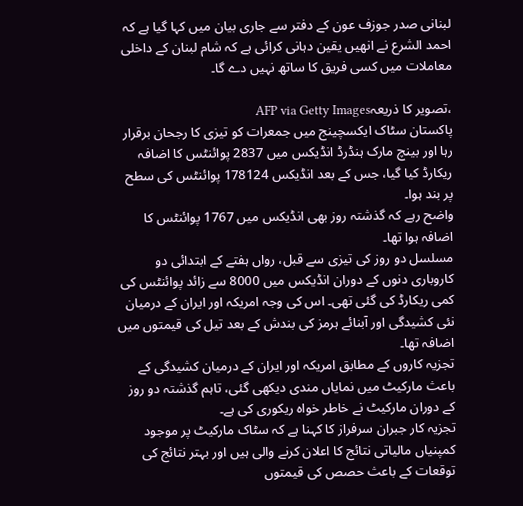لبنانی صدر جوزف عون کے دفتر سے جاری بیان میں کہا گیا ہے کہ احمد الشرع نے انھیں یقین دہانی کرائی ہے کہ شام لبنان کے داخلی معاملات میں کسی فریق کا ساتھ نہیں دے گا۔

،تصویر کا ذریعہAFP via Getty Images
پاکستان سٹاک ایکسچینج میں جمعرات کو تیزی کا رجحان برقرار رہا اور بینچ مارک ہنڈرڈ انڈیکس میں 2837 پوائنٹس کا اضافہ ریکارڈ کیا گیا، جس کے بعد انڈیکس 178124 پوائنٹس کی سطح پر بند ہوا۔
واضح رہے کہ گذشتہ روز بھی انڈیکس میں 1767 پوائنٹس کا اضافہ ہوا تھا۔
مسلسل دو روز کی تیزی سے قبل، رواں ہفتے کے ابتدائی دو کاروباری دنوں کے دوران انڈیکس میں 8000 سے زائد پوائنٹس کی کمی ریکارڈ کی گئی تھی۔ اس کی وجہ امریکہ اور ایران کے درمیان نئی کشیدگی اور آبنائے ہرمز کی بندش کے بعد تیل کی قیمتوں میں اضافہ تھا۔
تجزیہ کاروں کے مطابق امریکہ اور ایران کے درمیان کشیدگی کے باعث مارکیٹ میں نمایاں مندی دیکھی گئی، تاہم گذشتہ دو روز کے دوران مارکیٹ نے خاطر خواہ ریکوری کی ہے۔
تجزیہ کار جبران سرفراز کا کہنا ہے کہ سٹاک مارکیٹ پر موجود کمپنیاں مالیاتی نتائج کا اعلان کرنے والی ہیں اور بہتر نتائج کی توقعات کے باعث حصص کی قیمتوں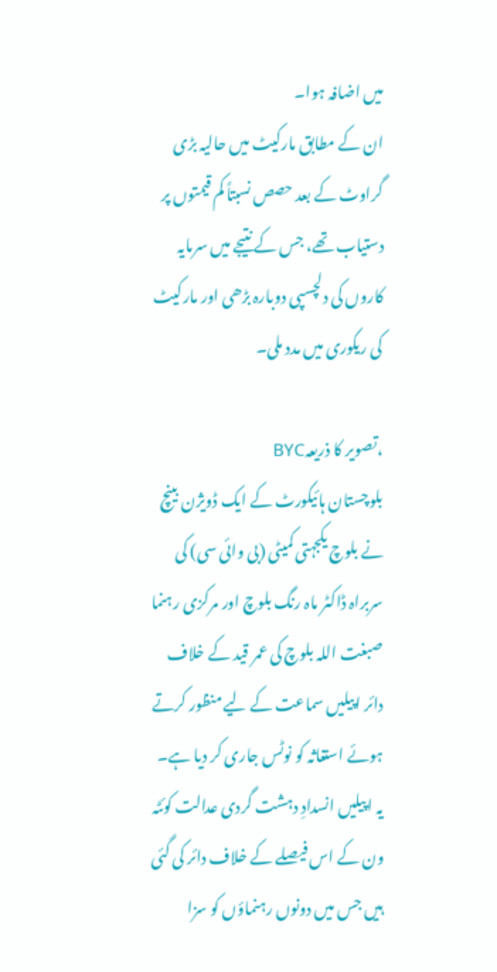میں اضافہ ہوا۔
ان کے مطابق مارکیٹ میں حالیہ بڑی گراوٹ کے بعد حصص نسبتاً کم قیمتوں پر دستیاب تھے، جس کے نتیجے میں سرمایہ کاروں کی دلچسپی دوبارہ بڑھی اور مارکیٹ کی ریکوری میں مدد ملی۔

،تصویر کا ذریعہBYC
بلوچستان ہائیکورٹ کے ایک ڈویژن بینچ نے بلوچ یکجہتی کمیٹی (بی وائی سی) کی سربراہ ڈاکٹر ماہ رنگ بلوچ اور مرکزی رہنما صبغت اللہ بلوچ کی عمر قید کے خلاف دائر اپیلیں سماعت کے لیے منظور کرتے ہوئے استغاثہ کو نوٹس جاری کر دیا ہے۔
یہ اپیلیں انسدادِ دہشت گردی عدالت کوئٹہ ون کے اس فیصلے کے خلاف دائر کی گئی ہیں جس میں دونوں رہنماؤں کو سزا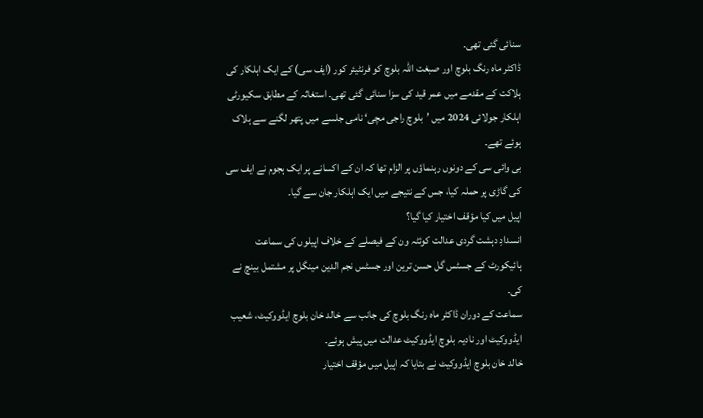سنائی گئی تھی۔
ڈاکٹر ماہ رنگ بلوچ اور صبغت اللہ بلوچ کو فرنٹیئر کور (ایف سی) کے ایک اہلکار کی ہلاکت کے مقدمے میں عمر قید کی سزا سنائی گئی تھی۔ استغاثہ کے مطابق سکیورٹی اہلکار جولائی 2024 میں ’بلوچ راجی مچی‘ نامی جلسے میں پتھر لگنے سے ہلاک ہوئے تھے۔
بی وائی سی کے دونوں رہنماؤں پر الزام تھا کہ ان کے اکسانے پر ایک ہجوم نے ایف سی کی گاڑی پر حملہ کیا، جس کے نتیجے میں ایک اہلکار جان سے گیا۔
اپیل میں کیا مؤقف اختیار کیا گیا؟
انسدادِ دہشت گردی عدالت کوئٹہ ون کے فیصلے کے خلاف اپیلوں کی سماعت ہائیکورٹ کے جسٹس گل حسن ترین اور جسٹس نجم الدین مینگل پر مشتمل بینچ نے کی۔
سماعت کے دوران ڈاکٹر ماہ رنگ بلوچ کی جانب سے خالد خان بلوچ ایڈووکیٹ، شعیب ایڈووکیٹ اور نادیہ بلوچ ایڈووکیٹ عدالت میں پیش ہوئے۔
خالد خان بلوچ ایڈووکیٹ نے بتایا کہ اپیل میں مؤقف اختیار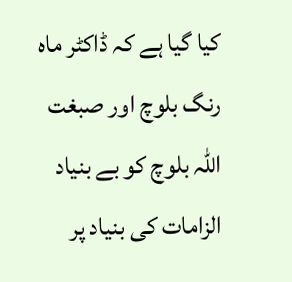کیا گیا ہے کہ ڈاکٹر ماہ رنگ بلوچ اور صبغت اللہ بلوچ کو بے بنیاد الزامات کی بنیاد پر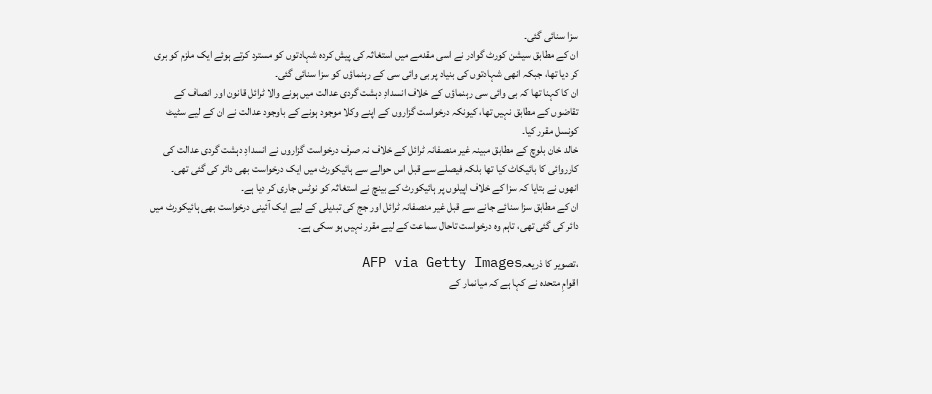سزا سنائی گئی۔
ان کے مطابق سیشن کورٹ گوادر نے اسی مقدمے میں استغاثہ کی پیش کردہ شہادتوں کو مسترد کرتے ہوئے ایک ملزم کو بری کر دیا تھا، جبکہ انھی شہادتوں کی بنیاد پر بی وائی سی کے رہنماؤں کو سزا سنائی گئی۔
ان کا کہنا تھا کہ بی وائی سی رہنماؤں کے خلاف انسدادِ دہشت گردی عدالت میں ہونے والا ٹرائل قانون اور انصاف کے تقاضوں کے مطابق نہیں تھا، کیونکہ درخواست گزاروں کے اپنے وکلا موجود ہونے کے باوجود عدالت نے ان کے لیے سٹیٹ کونسل مقرر کیا۔
خالد خان بلوچ کے مطابق مبینہ غیر منصفانہ ٹرائل کے خلاف نہ صرف درخواست گزاروں نے انسدادِ دہشت گردی عدالت کی کارروائی کا بائیکاٹ کیا تھا بلکہ فیصلے سے قبل اس حوالے سے ہائیکورٹ میں ایک درخواست بھی دائر کی گئی تھی۔
انھوں نے بتایا کہ سزا کے خلاف اپیلوں پر ہائیکورٹ کے بینچ نے استغاثہ کو نوٹس جاری کر دیا ہے۔
ان کے مطابق سزا سنائے جانے سے قبل غیر منصفانہ ٹرائل اور جج کی تبدیلی کے لیے ایک آئینی درخواست بھی ہائیکورٹ میں دائر کی گئی تھی، تاہم وہ درخواست تاحال سماعت کے لیے مقرر نہیں ہو سکی ہے۔

،تصویر کا ذریعہAFP via Getty Images
اقوامِ متحدہ نے کہا ہے کہ میانمار کے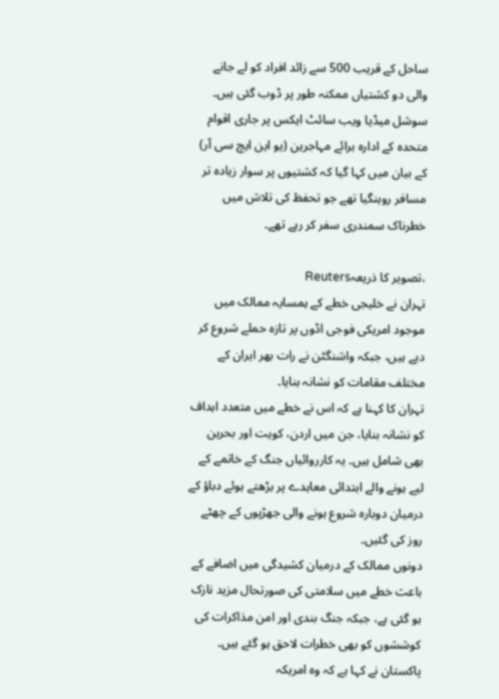ساحل کے قریب 500 سے زائد افراد کو لے جانے والی دو کشتیاں ممکنہ طور پر ڈوب گئی ہیں۔
سوشل میڈیا ویب سائٹ ایکس پر جاری اقوام متحدہ کے ادارہ برائے مہاجرین (یو این ایچ سی آر) کے بیان میں کہا گیا کہ کشتیوں پر سوار زیادہ تر مسافر روہنگیا تھے جو تحفظ کی تلاش میں خطرناک سمندری سفر کر رہے تھے۔

،تصویر کا ذریعہReuters
تہران نے خلیجی خطے کے ہمسایہ ممالک میں موجود امریکی فوجی اڈوں پر تازہ حملے شروع کر دیے ہیں، جبکہ واشنگٹن نے رات بھر ایران کے مختلف مقامات کو نشانہ بنایا۔
تہران کا کہنا ہے کہ اس نے خطے میں متعدد اہداف کو نشانہ بنایا، جن میں اردن، کویت اور بحرین بھی شامل ہیں۔ یہ کارروائیاں جنگ کے خاتمے کے لیے ہونے والے ابتدائی معاہدے پر بڑھتے ہوئے دباؤ کے درمیان دوبارہ شروع ہونے والی جھڑپوں کے چھٹے روز کی گئیں۔
دونوں ممالک کے درمیان کشیدگی میں اضافے کے باعث خطے میں سلامتی کی صورتحال مزید نازک ہو گئی ہے، جبکہ جنگ بندی اور امن مذاکرات کی کوششوں کو بھی خطرات لاحق ہو گئے ہیں۔
پاکستان نے کہا ہے کہ وہ امریکہ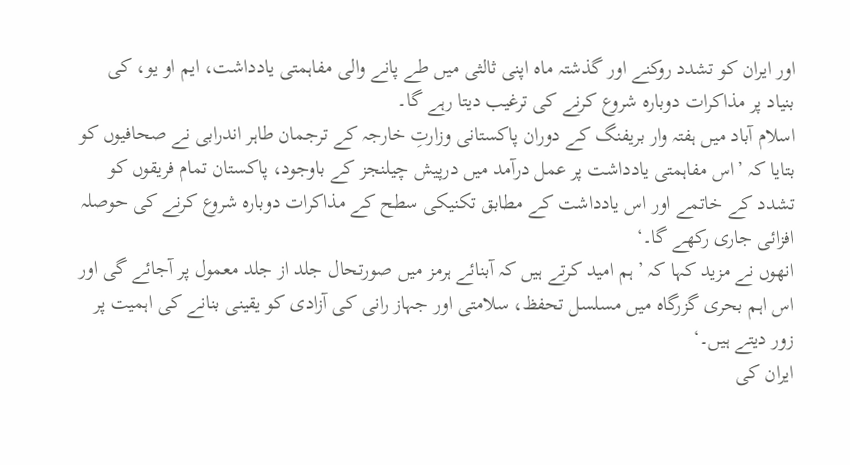اور ایران کو تشدد روکنے اور گذشتہ ماہ اپنی ثالثی میں طے پانے والی مفاہمتی یادداشت، ایم او یو، کی بنیاد پر مذاکرات دوبارہ شروع کرنے کی ترغیب دیتا رہے گا۔
اسلام آباد میں ہفتہ وار بریفنگ کے دوران پاکستانی وزارتِ خارجہ کے ترجمان طاہر اندرابی نے صحافیوں کو بتایا کہ ’اس مفاہمتی یادداشت پر عمل درآمد میں درپیش چیلنجز کے باوجود، پاکستان تمام فریقوں کو تشدد کے خاتمے اور اس یادداشت کے مطابق تکنیکی سطح کے مذاکرات دوبارہ شروع کرنے کی حوصلہ افزائی جاری رکھے گا۔‘
انھوں نے مزید کہا کہ ’ہم امید کرتے ہیں کہ آبنائے ہرمز میں صورتحال جلد از جلد معمول پر آجائے گی اور اس اہم بحری گزرگاہ میں مسلسل تحفظ، سلامتی اور جہاز رانی کی آزادی کو یقینی بنانے کی اہمیت پر زور دیتے ہیں۔‘
ایران کی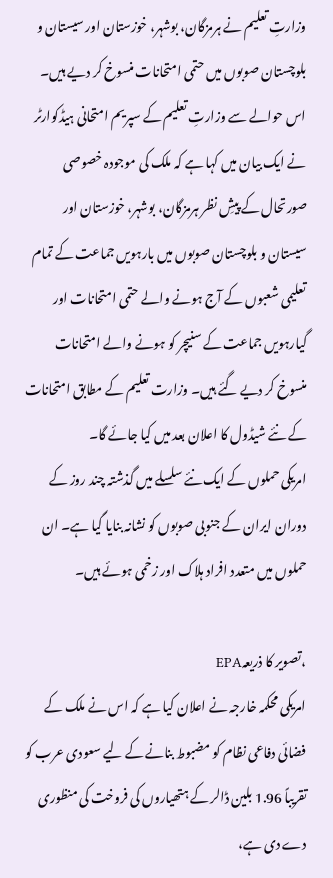وزارتِ تعلیم نے ہرمزگان، بوشہر، خوزستان اور سیستان و بلوچستان صوبوں میں حتمی امتحانات منسوخ کر دیے ہیں۔
اس حوالے سے وزارتِ تعلیم کے سپریم امتحانی ہیڈکوارٹر نے ایک بیان میں کہا ہے کہ ملک کی موجودہ خصوصی صورتحال کے پیشِ نظر ہرمزگان، بوشہر، خوزستان اور سیستان و بلوچستان صوبوں میں بارہویں جماعت کے تمام تعلیمی شعبوں کے آج ہونے والے حتمی امتحانات اور گیارہویں جماعت کے سنیچر کو ہونے والے امتحانات منسوخ کر دیے گئے ہیں۔ وزارت تعلیم کے مطابق امتحانات کے نئے شیڈول کا اعلان بعد میں کیا جائے گا۔
امریکی حملوں کے ایک نئے سلسلے میں گذشتہ چند روز کے دوران ایران کے جنوبی صوبوں کو نشانہ بنایا گیا ہے۔ ان حملوں میں متعدد افراد ہلاک اور زخمی ہوئے ہیں۔

،تصویر کا ذریعہEPA
امریکی محکمہ خارجہ نے اعلان کیا ہے کہ اس نے ملک کے فضائی دفاعی نظام کو مضبوط بنانے کے لیے سعودی عرب کو تقریباً 1.96 بلین ڈالر کے ہتھیاروں کی فروخت کی منظوری دے دی ہے،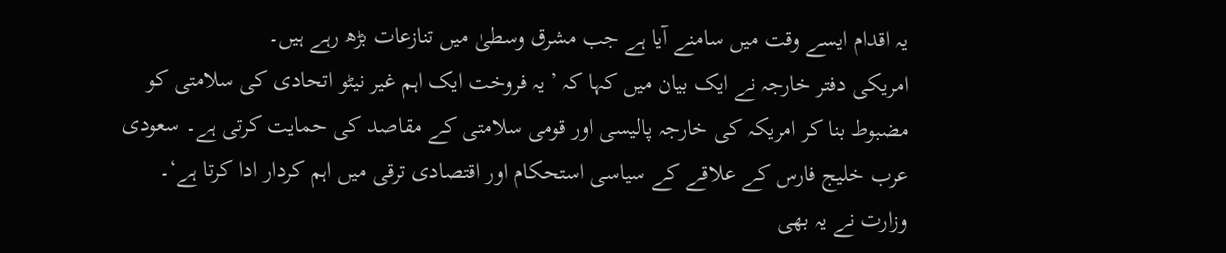یہ اقدام ایسے وقت میں سامنے آیا ہے جب مشرق وسطیٰ میں تنازعات بڑھ رہے ہیں۔
امریکی دفتر خارجہ نے ایک بیان میں کہا کہ ’یہ فروخت ایک اہم غیر نیٹو اتحادی کی سلامتی کو مضبوط بنا کر امریکہ کی خارجہ پالیسی اور قومی سلامتی کے مقاصد کی حمایت کرتی ہے۔ سعودی عرب خلیج فارس کے علاقے کے سیاسی استحکام اور اقتصادی ترقی میں اہم کردار ادا کرتا ہے‘۔
وزارت نے یہ بھی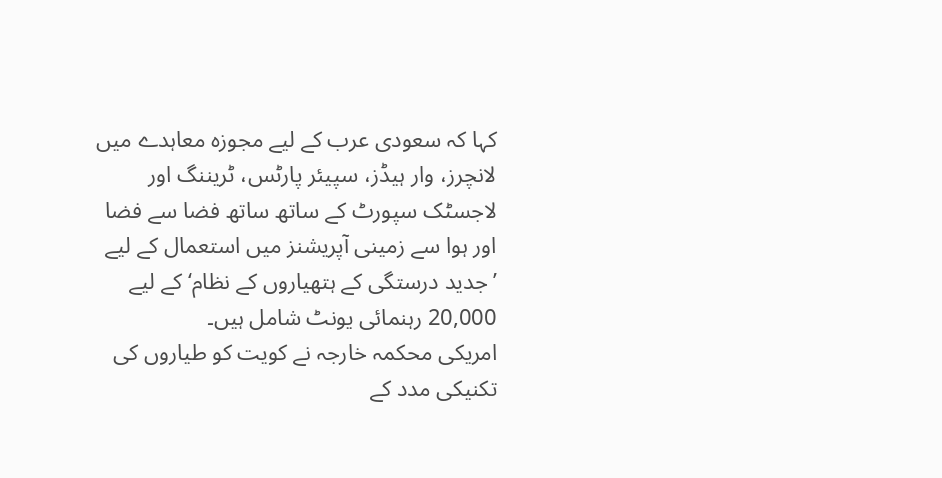کہا کہ سعودی عرب کے لیے مجوزہ معاہدے میں لانچرز، وار ہیڈز، سپیئر پارٹس، ٹریننگ اور لاجسٹک سپورٹ کے ساتھ ساتھ فضا سے فضا اور ہوا سے زمینی آپریشنز میں استعمال کے لیے ’جدید درستگی کے ہتھیاروں کے نظام‘ کے لیے 20,000 رہنمائی یونٹ شامل ہیں۔
امریکی محکمہ خارجہ نے کویت کو طیاروں کی تکنیکی مدد کے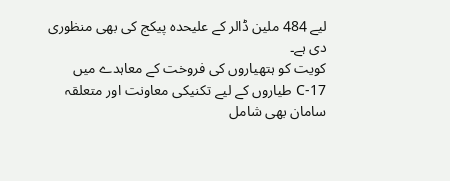لیے 484 ملین ڈالر کے علیحدہ پیکج کی بھی منظوری دی ہے۔
کویت کو ہتھیاروں کی فروخت کے معاہدے میں C-17 طیاروں کے لیے تکنیکی معاونت اور متعلقہ سامان بھی شامل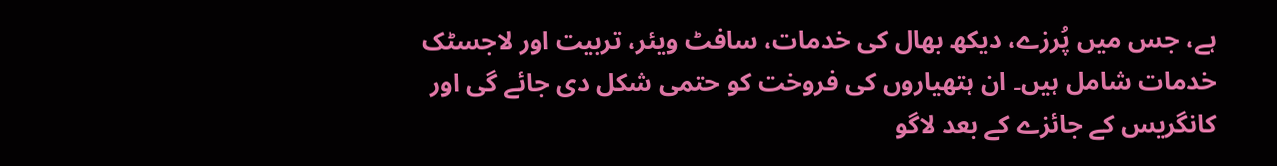ہے، جس میں پُرزے، دیکھ بھال کی خدمات، سافٹ ویئر، تربیت اور لاجسٹک خدمات شامل ہیں۔ ان ہتھیاروں کی فروخت کو حتمی شکل دی جائے گی اور کانگریس کے جائزے کے بعد لاگو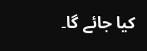کیا جائے گا۔